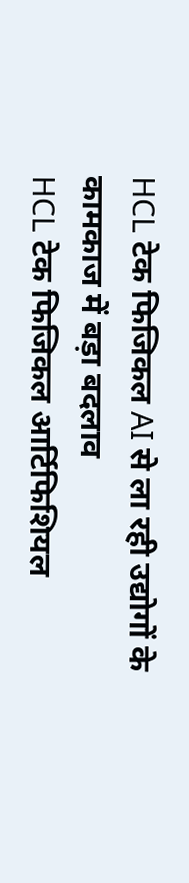HCL टेक फिजिकल AI से ला रही उद्योगों के कामकाज में बड़ा बदलाव
HCL टेक फिजिकल आर्टिफिशियल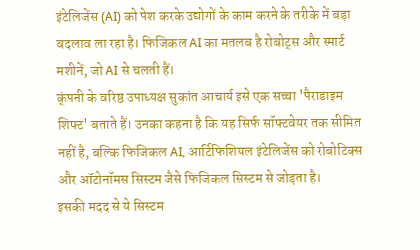इंटेलिजेंस (AI) को पेश करके उद्योगों के काम करने के तरीके में बड़ा बदलाव ला रहा है। फिजिकल AI का मतलब है रोबोट्स और स्मार्ट मशीनें, जो AI से चलती हैं।
क्ंपनी के वरिष्ठ उपाध्यक्ष सुकांत आचार्य इसे एक सच्चा 'पैराडाइम शिफ्ट' बताते हैं। उनका कहना है कि यह सिर्फ सॉफ्टवेयर तक सीमित नहीं है, बल्कि फिजिकल AI, आर्टिफिशियल इंटेलिजेंस को रोबोटिक्स और ऑटोनॉमस सिस्टम जैसे फिजिकल सिस्टम से जोड़ता है।
इसकी मदद से ये सिस्टम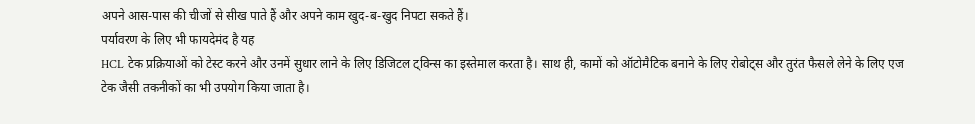अपने आस-पास की चीजों से सीख पाते हैं और अपने काम खुद-ब-खुद निपटा सकते हैं।
पर्यावरण के लिए भी फायदेमंद है यह
HCL टेक प्रक्रियाओं को टेस्ट करने और उनमें सुधार लाने के लिए डिजिटल ट्विन्स का इस्तेमाल करता है। साथ ही, कामों को ऑटोमैटिक बनाने के लिए रोबोट्स और तुरंत फैसले लेने के लिए एज टेक जैसी तकनीकों का भी उपयोग किया जाता है।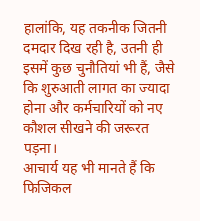हालांकि, यह तकनीक जितनी दमदार दिख रही है, उतनी ही इसमें कुछ चुनौतियां भी हैं, जैसे कि शुरुआती लागत का ज्यादा होना और कर्मचारियों को नए कौशल सीखने की जरूरत पड़ना।
आचार्य यह भी मानते हैं कि फिजिकल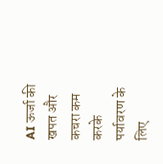AI ऊर्जा की खपत और कचरा कम करके पर्यावरण के लिए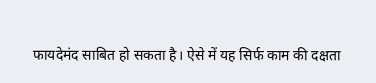फायदेमंद साबित हो सकता है। ऐसे में यह सिर्फ काम की दक्षता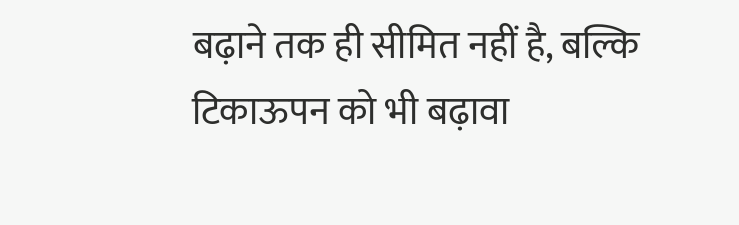बढ़ाने तक ही सीमित नहीं है, बल्कि टिकाऊपन को भी बढ़ावा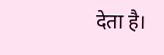देता है।